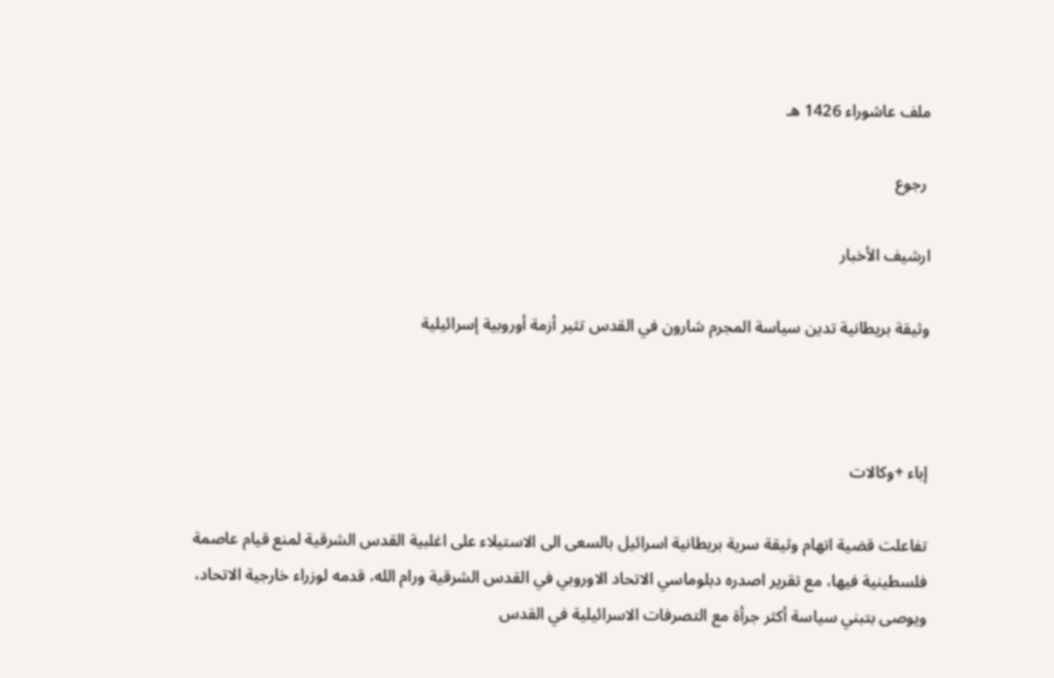ملف عاشوراء 1426 هـ

 رجوع

ارشيف الأخبار

وثيقة بريطانية تدين سياسة المجرم شارون في القدس تثير أزمة أوروبية إسرائيلية



إباء +وكالات

تفاعلت قضية اتهام وثيقة سرية بريطانية اسرائيل بالسعى الى الاستيلاء على اغلبية القدس الشرقية لمنع قيام عاصمة فلسطينية فيها، مع تقرير اصدره دبلوماسي الاتحاد الاوروبي في القدس الشرقية ورام الله، قدمه لوزراء خارجية الاتحاد، ويوصى بتبني سياسة أكثر جرأة مع التصرفات الاسرائيلية في القدس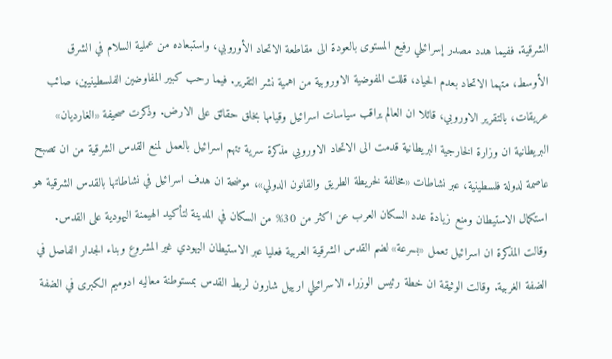الشرقية. ففيما هدد مصدر إسرائيلي رفيع المستوى بالعودة الى مقاطعة الاتحاد الأوروبي، واستبعاده من عملية السلام في الشرق الأوسط، متهما الاتحاد بعدم الحياد، قللت المفوضية الاوروبية من اهمية نشر التقرير. فيما رحب كبير المفاوضين الفلسطينيين، صائب عريقات، بالتقرير الاوروبي، قائلا ان العالم يراقب سياسات اسرائيل وقيامها بخلق حقائق على الارض. وذكرت صحيفة «الغارديان» البريطانية ان وزارة الخارجية البريطانية قدمت الى الاتحاد الاوروبي مذكرة سرية تتهم اسرائيل بالعمل لمنع القدس الشرقية من ان تصبح عاصمة لدولة فلسطينية، عبر نشاطات «مخالفة لخريطة الطريق والقانون الدولي»، موضحة ان هدف اسرائيل في نشاطاتها بالقدس الشرقية هو استكمال الاستيطان ومنع زيادة عدد السكان العرب عن اكثر من 30% من السكان في المدينة لتأكيد الهيمنة اليهودية على القدس. وقالت المذكرة ان اسرائيل تعمل «بسرعة» لضم القدس الشرقية العربية فعليا عبر الاستيطان اليهودي غير المشروع وبناء الجدار الفاصل في الضفة الغربية. وقالت الوثيقة ان خطة رئيس الوزراء الاسرائيلي ارييل شارون لربط القدس بمستوطنة معاليه ادوميم الكبرى في الضفة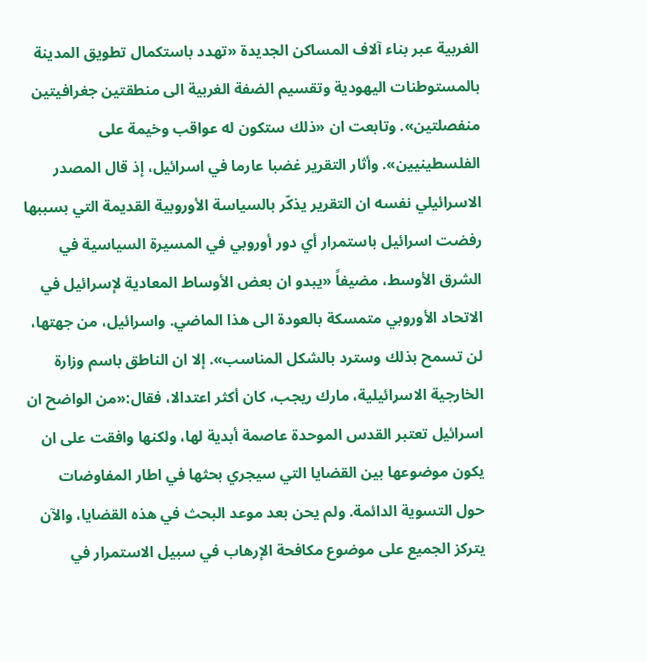الغربية عبر بناء آلاف المساكن الجديدة «تهدد باستكمال تطويق المدينة بالمستوطنات اليهودية وتقسيم الضفة الغربية الى منطقتين جغرافيتين منفصلتين». وتابعت ان «ذلك ستكون له عواقب وخيمة على الفلسطينيين». وأثار التقرير غضبا عارما في اسرائيل، إذ قال المصدر الاسرائيلي نفسه ان التقرير يذكّر بالسياسة الأوروبية القديمة التي بسببها رفضت اسرائيل باستمرار أي دور أوروبي في المسيرة السياسية في الشرق الأوسط، مضيفاً «يبدو ان بعض الأوساط المعادية لإسرائيل في الاتحاد الأوروبي متمسكة بالعودة الى هذا الماضي. واسرائيل، من جهتها، لن تسمح بذلك وسترد بالشكل المناسب». إلا ان الناطق باسم وزارة الخارجية الاسرائيلية، مارك ريجب، كان أكثر اعتدالا، فقال:«من الواضح ان اسرائيل تعتبر القدس الموحدة عاصمة أبدية لها، ولكنها وافقت على ان يكون موضوعها بين القضايا التي سيجري بحثها في اطار المفاوضات حول التسوية الدائمة. ولم يحن بعد موعد البحث في هذه القضايا، والآن يتركز الجميع على موضوع مكافحة الإرهاب في سبيل الاستمرار في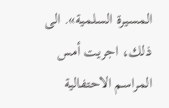المسيرة السلمية». الى ذلك، اجريت أمس المراسم الاحتفالية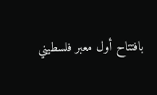بافتتاح أول معبر فلسطيني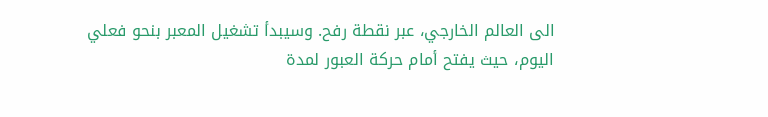الى العالم الخارجي، عبر نقطة رفح. وسيبدأ تشغيل المعبر بنحو فعلي اليوم، حيث يفتح أمام حركة العبور لمدة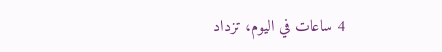4 ساعات في اليوم، تزداد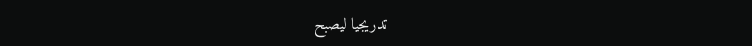تدريجيا ليصبح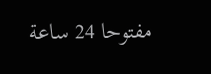مفتوحا 24 ساعة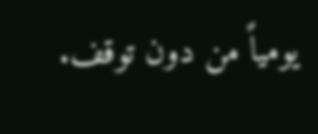يومياً من دون توقف.